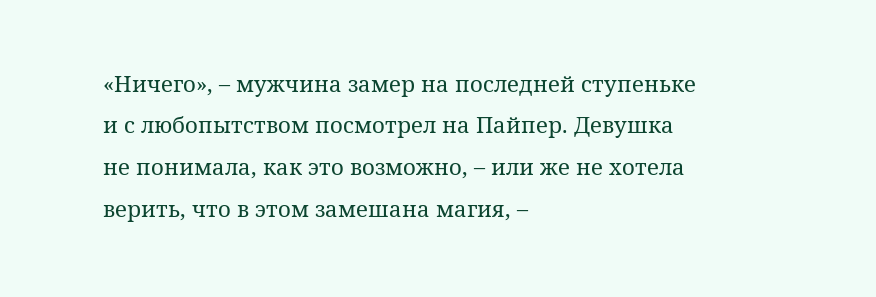«Ничего», – мужчина замер на последней ступеньке и с любопытством посмотрел на Пайпер. Девушка не понимала, как это возможно, – или же не хотела верить, что в этом замешана магия, –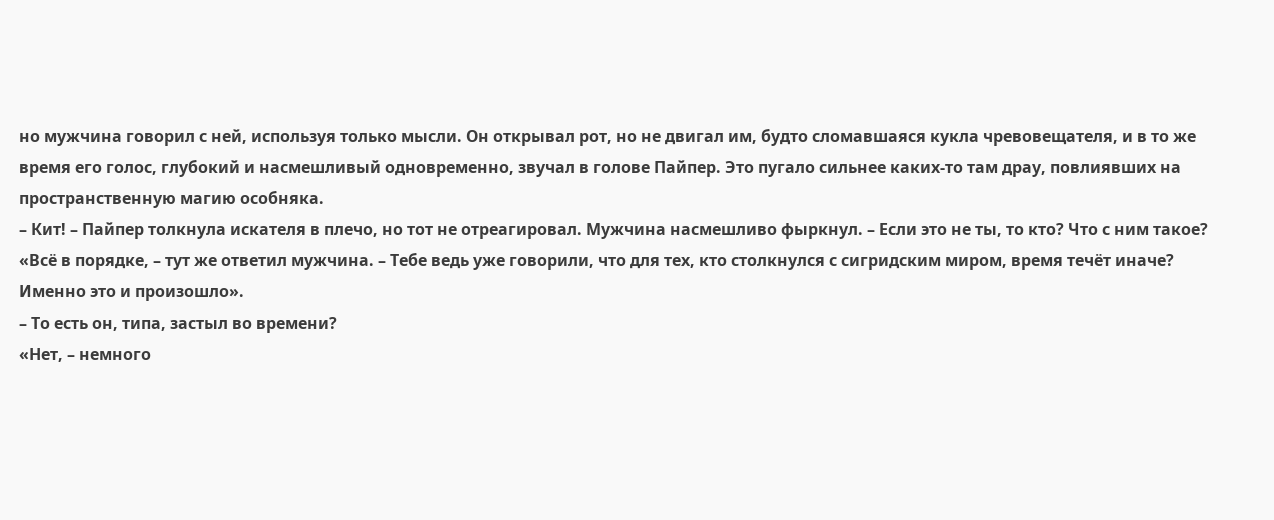но мужчина говорил с ней, используя только мысли. Он открывал рот, но не двигал им, будто сломавшаяся кукла чревовещателя, и в то же время его голос, глубокий и насмешливый одновременно, звучал в голове Пайпер. Это пугало сильнее каких-то там драу, повлиявших на пространственную магию особняка.
– Кит! – Пайпер толкнула искателя в плечо, но тот не отреагировал. Мужчина насмешливо фыркнул. – Если это не ты, то кто? Что с ним такое?
«Всё в порядке, – тут же ответил мужчина. – Тебе ведь уже говорили, что для тех, кто столкнулся с сигридским миром, время течёт иначе? Именно это и произошло».
– То есть он, типа, застыл во времени?
«Нет, – немного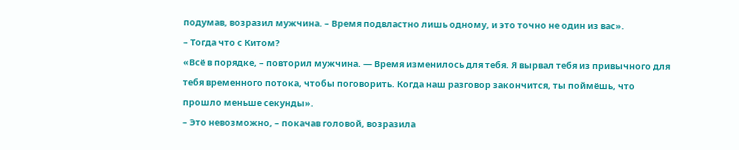подумав, возразил мужчина. – Время подвластно лишь одному, и это точно не один из вас».
– Тогда что с Китом?
«Всё в порядке, – повторил мужчина. — Время изменилось для тебя. Я вырвал тебя из привычного для тебя временного потока, чтобы поговорить. Когда наш разговор закончится, ты поймёшь, что прошло меньше секунды».
– Это невозможно, – покачав головой, возразила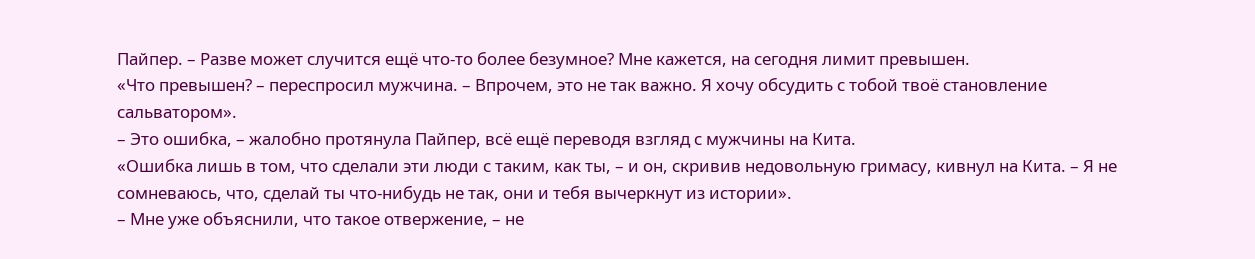Пайпер. – Разве может случится ещё что-то более безумное? Мне кажется, на сегодня лимит превышен.
«Что превышен? – переспросил мужчина. – Впрочем, это не так важно. Я хочу обсудить с тобой твоё становление сальватором».
– Это ошибка, – жалобно протянула Пайпер, всё ещё переводя взгляд с мужчины на Кита.
«Ошибка лишь в том, что сделали эти люди с таким, как ты, – и он, скривив недовольную гримасу, кивнул на Кита. – Я не сомневаюсь, что, сделай ты что-нибудь не так, они и тебя вычеркнут из истории».
– Мне уже объяснили, что такое отвержение, – не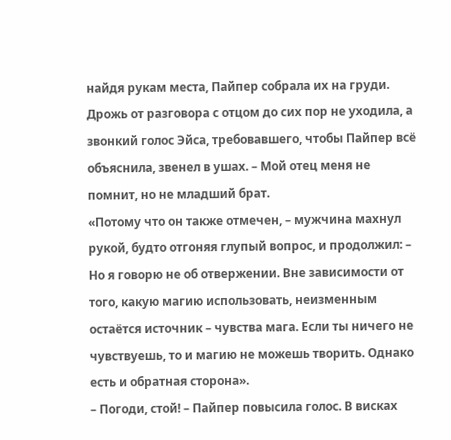найдя рукам места, Пайпер собрала их на груди. Дрожь от разговора с отцом до сих пор не уходила, а звонкий голос Эйса, требовавшего, чтобы Пайпер всё объяснила, звенел в ушах. – Мой отец меня не помнит, но не младший брат.
«Потому что он также отмечен, – мужчина махнул рукой, будто отгоняя глупый вопрос, и продолжил: – Но я говорю не об отвержении. Вне зависимости от того, какую магию использовать, неизменным остаётся источник – чувства мага. Если ты ничего не чувствуешь, то и магию не можешь творить. Однако есть и обратная сторона».
– Погоди, стой! – Пайпер повысила голос. В висках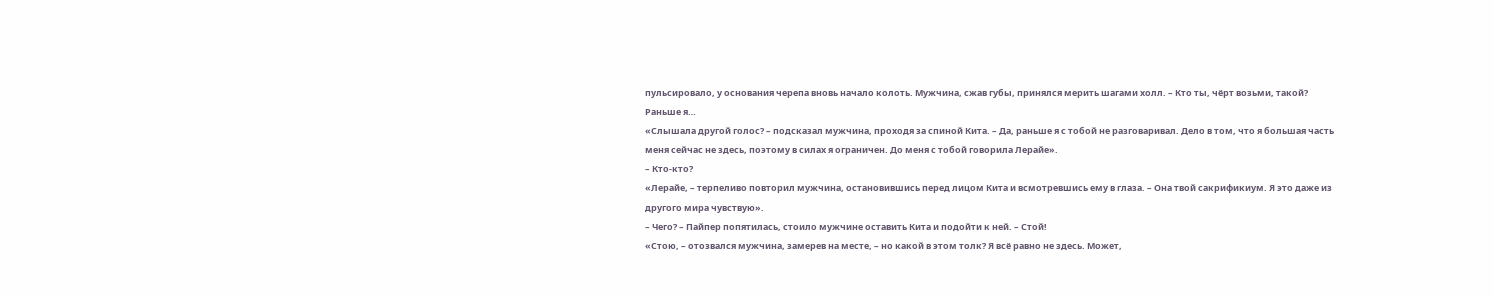пульсировало, у основания черепа вновь начало колоть. Мужчина, сжав губы, принялся мерить шагами холл. – Кто ты, чёрт возьми, такой? Раньше я…
«Слышала другой голос? – подсказал мужчина, проходя за спиной Кита. – Да, раньше я с тобой не разговаривал. Дело в том, что я большая часть меня сейчас не здесь, поэтому в силах я ограничен. До меня с тобой говорила Лерайе».
– Кто-кто?
«Лерайе, – терпеливо повторил мужчина, остановившись перед лицом Кита и всмотревшись ему в глаза. – Она твой сакрификиум. Я это даже из другого мира чувствую».
– Чего? – Пайпер попятилась, стоило мужчине оставить Кита и подойти к ней. – Стой!
«Стою, – отозвался мужчина, замерев на месте, – но какой в этом толк? Я всё равно не здесь. Может,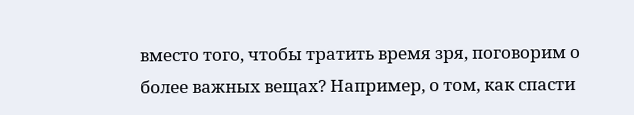вместо того, чтобы тратить время зря, поговорим о более важных вещах? Например, о том, как спасти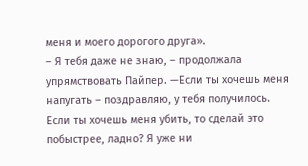меня и моего дорогого друга».
– Я тебя даже не знаю, – продолжала упрямствовать Пайпер. —Если ты хочешь меня напугать – поздравляю, у тебя получилось. Если ты хочешь меня убить, то сделай это побыстрее, ладно? Я уже ни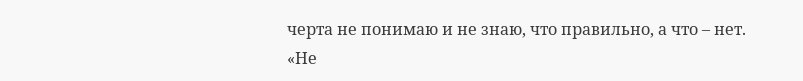черта не понимаю и не знаю, что правильно, а что – нет.
«Не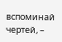вспоминай чертей, –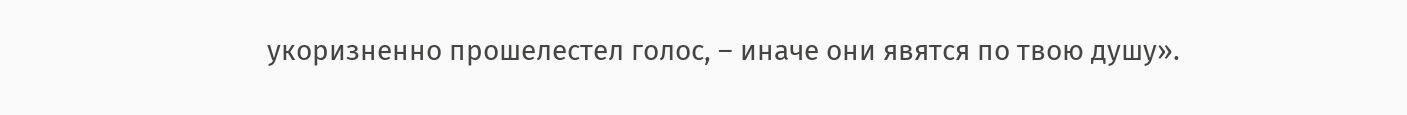укоризненно прошелестел голос, – иначе они явятся по твою душу».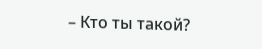– Кто ты такой?